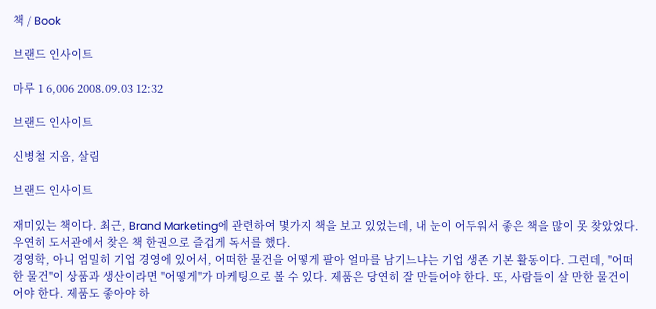책 / Book

브랜드 인사이트

마루 1 6,006 2008.09.03 12:32

브랜드 인사이트

신병철 지음, 살림

브랜드 인사이트

재미있는 책이다. 최근, Brand Marketing에 관련하여 몇가지 책을 보고 있었는데, 내 눈이 어두워서 좋은 책을 많이 못 찾았었다. 우연히 도서관에서 찾은 책 한권으로 즐겁게 독서를 했다.
경영학, 아니 엄밀히 기업 경영에 있어서, 어떠한 물건을 어떻게 팔아 얼마를 남기느냐는 기업 생존 기본 활동이다. 그런데, "어떠한 물건"이 상품과 생산이라면 "어떻게"가 마케팅으로 볼 수 있다. 제품은 당연히 잘 만들어야 한다. 또, 사람들이 살 만한 물건이어야 한다. 제품도 좋아야 하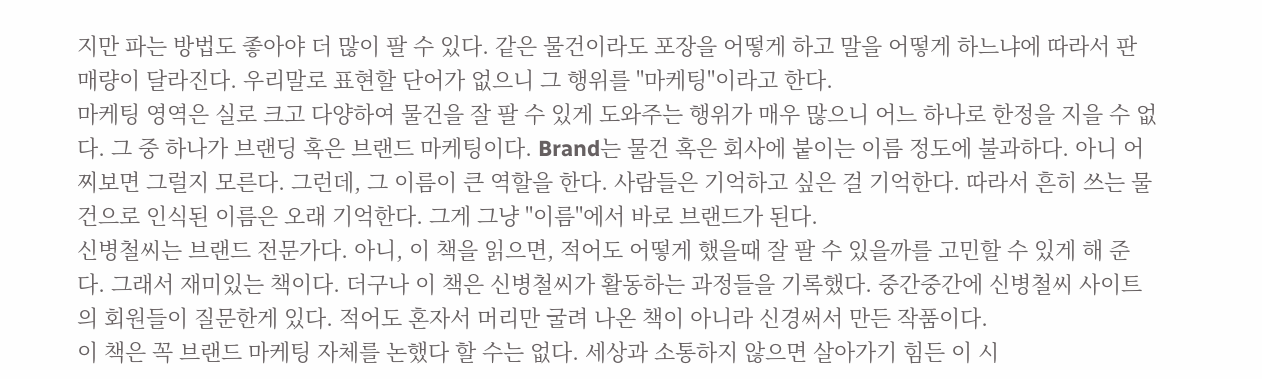지만 파는 방법도 좋아야 더 많이 팔 수 있다. 같은 물건이라도 포장을 어떻게 하고 말을 어떻게 하느냐에 따라서 판매량이 달라진다. 우리말로 표현할 단어가 없으니 그 행위를 "마케팅"이라고 한다.
마케팅 영역은 실로 크고 다양하여 물건을 잘 팔 수 있게 도와주는 행위가 매우 많으니 어느 하나로 한정을 지을 수 없다. 그 중 하나가 브랜딩 혹은 브랜드 마케팅이다. Brand는 물건 혹은 회사에 붙이는 이름 정도에 불과하다. 아니 어찌보면 그럴지 모른다. 그런데, 그 이름이 큰 역할을 한다. 사람들은 기억하고 싶은 걸 기억한다. 따라서 흔히 쓰는 물건으로 인식된 이름은 오래 기억한다. 그게 그냥 "이름"에서 바로 브랜드가 된다.
신병철씨는 브랜드 전문가다. 아니, 이 책을 읽으면, 적어도 어떻게 했을때 잘 팔 수 있을까를 고민할 수 있게 해 준다. 그래서 재미있는 책이다. 더구나 이 책은 신병철씨가 활동하는 과정들을 기록했다. 중간중간에 신병철씨 사이트의 회원들이 질문한게 있다. 적어도 혼자서 머리만 굴려 나온 책이 아니라 신경써서 만든 작품이다.
이 책은 꼭 브랜드 마케팅 자체를 논했다 할 수는 없다. 세상과 소통하지 않으면 살아가기 힘든 이 시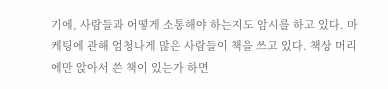기에, 사람들과 어떻게 소통해야 하는지도 암시를 하고 있다. 마케팅에 관해 엄청나게 많은 사람들이 책을 쓰고 있다. 책상 머리에만 앉아서 쓴 책이 있는가 하면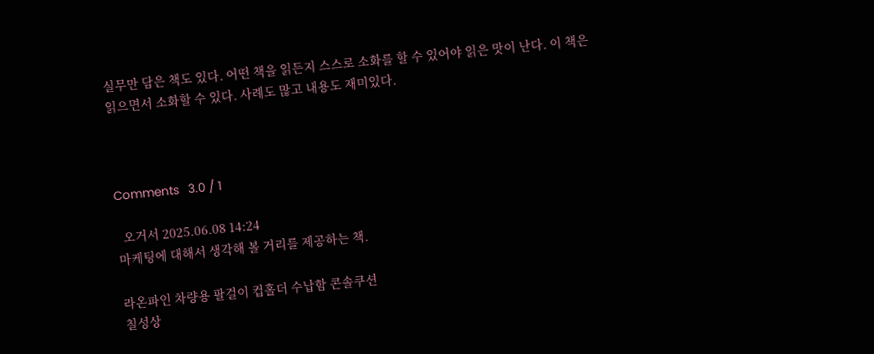실무만 담은 책도 있다. 어떤 책을 읽든지 스스로 소화를 할 수 있어야 읽은 맛이 난다. 이 책은 읽으면서 소화할 수 있다. 사례도 많고 내용도 재미있다.



Comments   3.0 / 1

  오거서 2025.06.08 14:24
마케팅에 대해서 생각해 볼 거리를 제공하는 책.

라온파인 차량용 팔걸이 컵홀더 수납함 콘솔쿠션
칠성상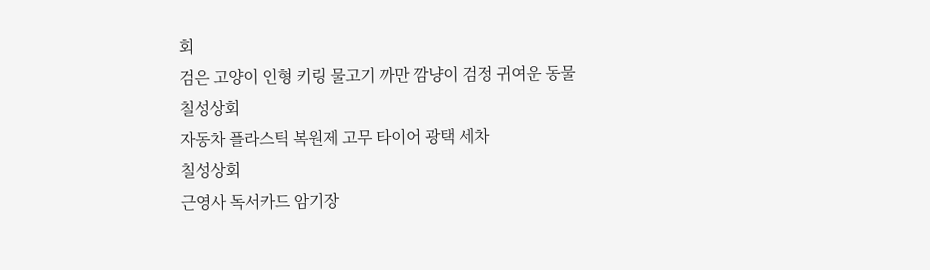회
검은 고양이 인형 키링 물고기 까만 깜냥이 검정 귀여운 동물
칠성상회
자동차 플라스틱 복원제 고무 타이어 광택 세차
칠성상회
근영사 독서카드 암기장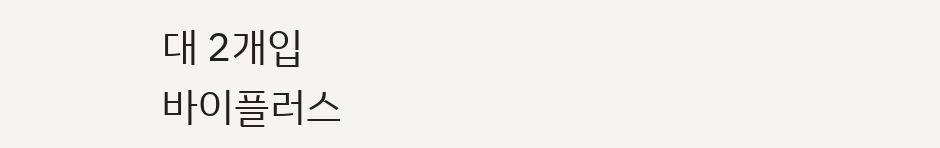대 2개입
바이플러스